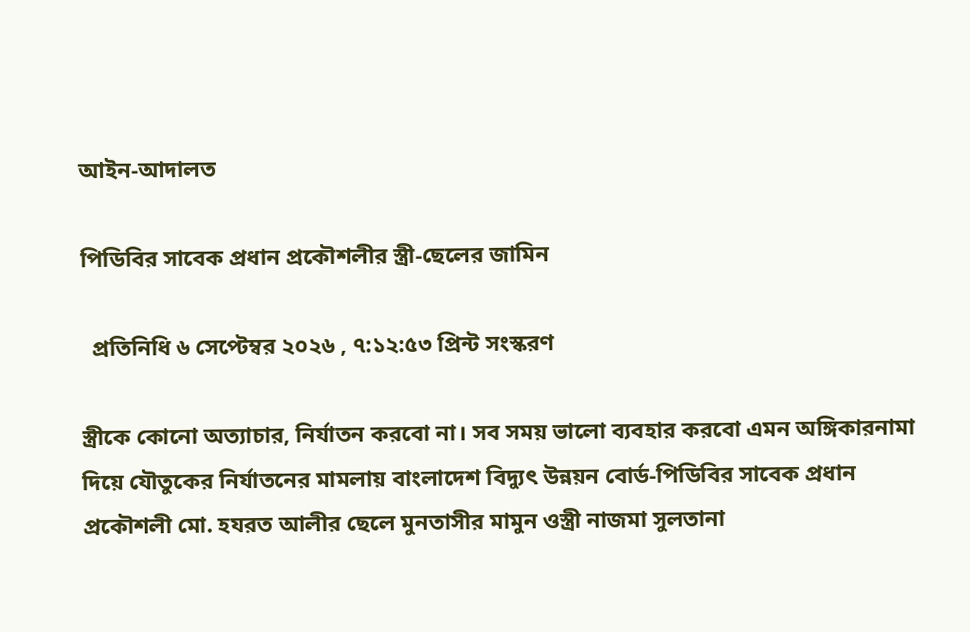আইন-আদালত

পিডিবির সাবেক প্রধান প্রকৌশলীর স্ত্রী-ছেলের জামিন

  প্রতিনিধি ৬ সেপ্টেম্বর ২০২৬ , ৭:১২:৫৩ প্রিন্ট সংস্করণ

স্ত্রীকে কোনো অত্যাচার, নির্যাতন করবো না। সব সময় ভালো ব্যবহার করবো এমন অঙ্গিকারনামা দিয়ে যৌতুকের নির্যাতনের মামলায় বাংলাদেশ বিদ্যুৎ উন্নয়ন বোর্ড-পিডিবির সাবেক প্রধান প্রকৌশলী মো. হযরত আলীর ছেলে মুনতাসীর মামুন ওস্ত্রী নাজমা সুলতানা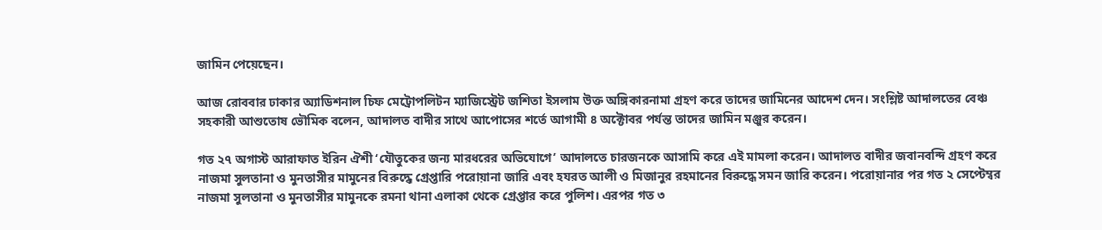জামিন পেয়েছেন।

আজ রোববার ঢাকার অ্যাডিশনাল চিফ মেট্রোপলিটন ম্যাজিস্ট্রেট জশিতা ইসলাম উক্ত অঙ্গিকারনামা গ্রহণ করে তাদের জামিনের আদেশ দেন। সংশ্লিষ্ট আদালতের বেঞ্চ সহকারী আশুতোষ ভৌমিক বলেন, আদালত বাদীর সাথে আপোসের শর্তে আগামী ৪ অক্টোবর পর্যন্ত তাদের জামিন মঞ্জুর করেন।

গত ২৭ অগাস্ট আরাফাত ইরিন ঐশী ‘যৌতুকের জন্য মারধরের অভিযোগে’ আদালতে চারজনকে আসামি করে এই মামলা করেন। আদালত বাদীর জবানবন্দি গ্রহণ করে নাজমা সুলতানা ও মুনতাসীর মামুনের বিরুদ্ধে গ্রেপ্তারি পরোয়ানা জারি এবং হযরত আলী ও মিজানুর রহমানের বিরুদ্ধে সমন জারি করেন। পরোয়ানার পর গত ২ সেপ্টেম্বর নাজমা সুলতানা ও মুনতাসীর মামুনকে রমনা থানা এলাকা থেকে গ্রেপ্তার করে পুলিশ। এরপর গত ৩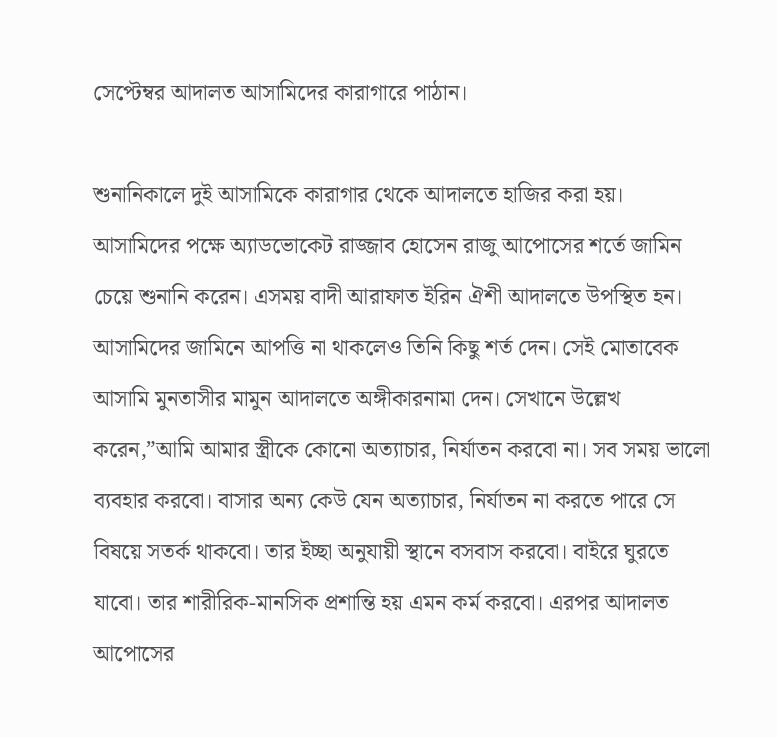সেপ্টেম্বর আদালত আসামিদের কারাগারে পাঠান।

শুনানিকালে দুই আসামিকে কারাগার থেকে আদালতে হাজির করা হয়। আসামিদের পক্ষে অ্যাডভোকেট রাজ্জাব হোসেন রাজু আপোসের শর্তে জামিন চেয়ে শুনানি করেন। এসময় বাদী আরাফাত ইরিন ঐশী আদালতে উপস্থিত হন। আসামিদের জামিনে আপত্তি না থাকলেও তিনি কিছু শর্ত দেন। সেই মোতাবেক আসামি মুনতাসীর মামুন আদালতে অঙ্গীকারনামা দেন। সেখানে উল্লেখ করেন,”আমি আমার স্ত্রীকে কোনো অত্যাচার, নির্যাতন করবো না। সব সময় ভালো ব্যবহার করবো। বাসার অন্য কেউ যেন অত্যাচার, নির্যাতন না করতে পারে সে বিষয়ে সতর্ক থাকবো। তার ইচ্ছা অনুযায়ী স্থানে বসবাস করবো। বাইরে ঘুরতে যাবো। তার শারীরিক-মানসিক প্রশান্তি হয় এমন কর্ম করবো। এরপর আদালত আপোসের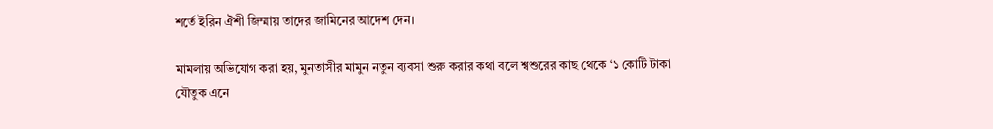শর্তে ইরিন ঐশী জিম্মায় তাদের জামিনের আদেশ দেন।

মামলায় অভিযোগ করা হয়, মুনতাসীর মামুন নতুন ব্যবসা শুরু করার কথা বলে শ্বশুরের কাছ থেকে ‘১ কোটি টাকা যৌতুক এনে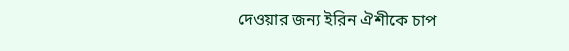দেওয়ার জন্য ইরিন ঐশীকে চাপ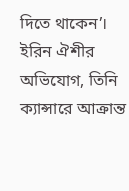দিতে থাকেন’। ইরিন ঐশীর অভিযোগ, তিনি ক্যান্সারে আক্রান্ত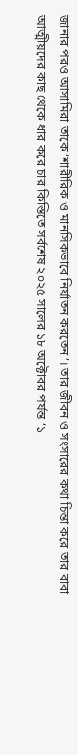জানার পরও আসামিরা তাকে ‘শারীরিক ও মানসিকভাবে নির্যাতন করতেন’। তার জীবন ও সংসারের কথা চিন্তা করে তার বাবা আত্মীয়দের কাছ থেকে ধার করে চার কিস্তিতে সর্বশেষ ২০২৫ সালের ১৮ অক্টোবর পর্যন্ত ‘১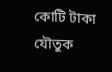কোটি টাকা যৌতুক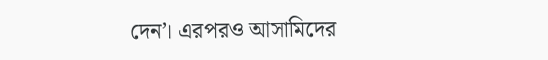দেন’। এরপরও আসামিদের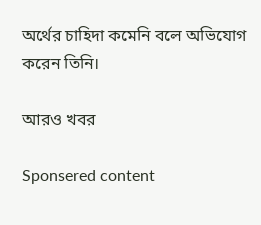অর্থের চাহিদা কমেনি বলে অভিযোগ করেন তিনি।

আরও খবর

Sponsered content